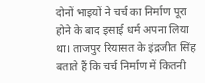दोनों भाइयों ने चर्च का निर्माण पूरा होने के बाद इसाई धर्म अपना लिया था। ताजपुर रियासत के इंद्रजीत सिंह बताते हैं कि चर्च निर्माण में कितनी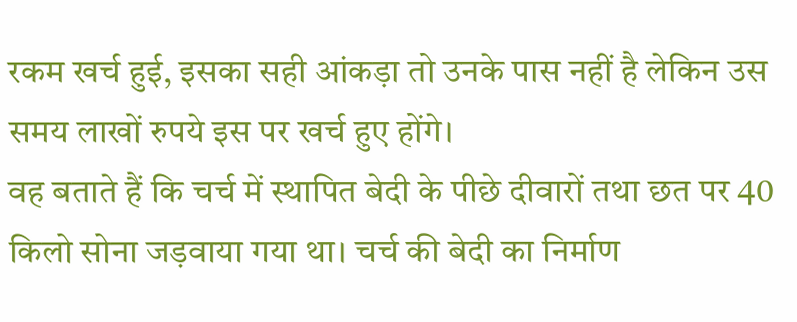रकम खर्च हुई, इसका सही आंकड़ा तो उनके पास नहीं है लेकिन उस समय लाखों रुपये इस पर खर्च हुए होंगे।
वह बताते हैं कि चर्च में स्थापित बेदी के पीछे दीवारों तथा छत पर 40 किलो सोना जड़वाया गया था। चर्च की बेदी का निर्माण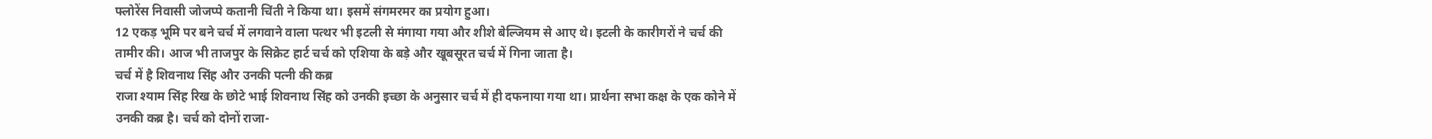फ्लोरेंस निवासी जोजप्पे कतानी चिंती ने किया था। इसमें संगमरमर का प्रयोग हुआ।
12 एकड़ भूमि पर बने चर्च में लगवाने वाला पत्थर भी इटली से मंगाया गया और शीशे बेल्जियम से आए थे। इटली के कारीगरों ने चर्च की तामीर की। आज भी ताजपुर के सिक्रेट हार्ट चर्च को एशिया के बड़े और खूबसूरत चर्च में गिना जाता है।
चर्च में है शिवनाथ सिंह और उनकी पत्नी की कब्र
राजा श्याम सिंह रिख के छोटे भाई शिवनाथ सिंह को उनकी इच्छा के अनुसार चर्च में ही दफनाया गया था। प्रार्थना सभा कक्ष के एक कोने में उनकी कब्र है। चर्च को दोनों राजा-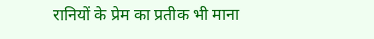रानियों के प्रेम का प्रतीक भी माना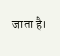जाता है।